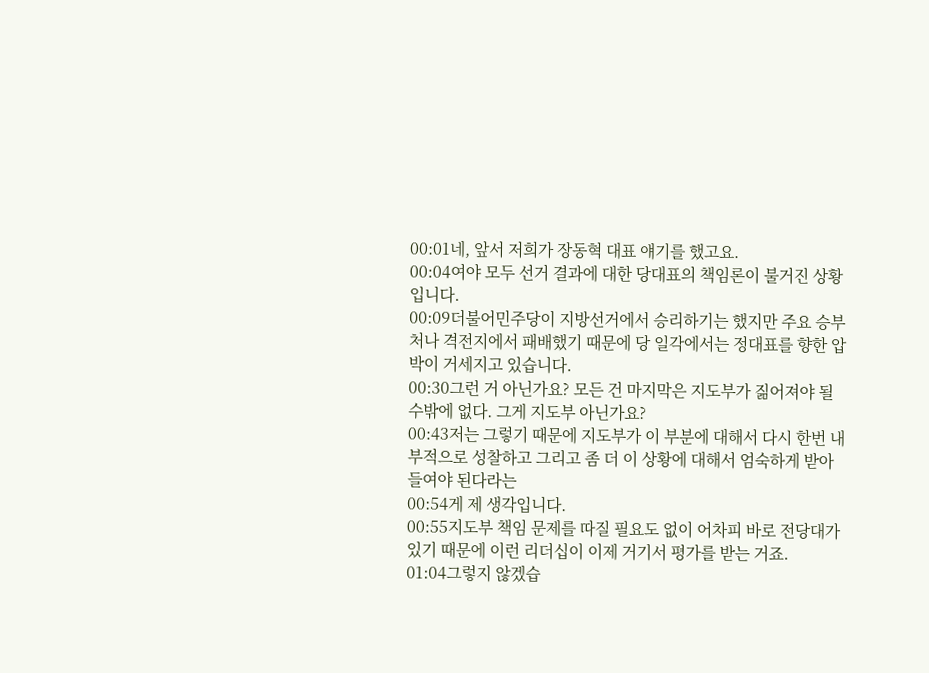00:01네, 앞서 저희가 장동혁 대표 얘기를 했고요.
00:04여야 모두 선거 결과에 대한 당대표의 책임론이 불거진 상황입니다.
00:09더불어민주당이 지방선거에서 승리하기는 했지만 주요 승부처나 격전지에서 패배했기 때문에 당 일각에서는 정대표를 향한 압박이 거세지고 있습니다.
00:30그런 거 아닌가요? 모든 건 마지막은 지도부가 짊어져야 될 수밖에 없다. 그게 지도부 아닌가요?
00:43저는 그렇기 때문에 지도부가 이 부분에 대해서 다시 한번 내부적으로 성찰하고 그리고 좀 더 이 상황에 대해서 엄숙하게 받아들여야 된다라는
00:54게 제 생각입니다.
00:55지도부 책임 문제를 따질 필요도 없이 어차피 바로 전당대가 있기 때문에 이런 리더십이 이제 거기서 평가를 받는 거죠.
01:04그렇지 않겠습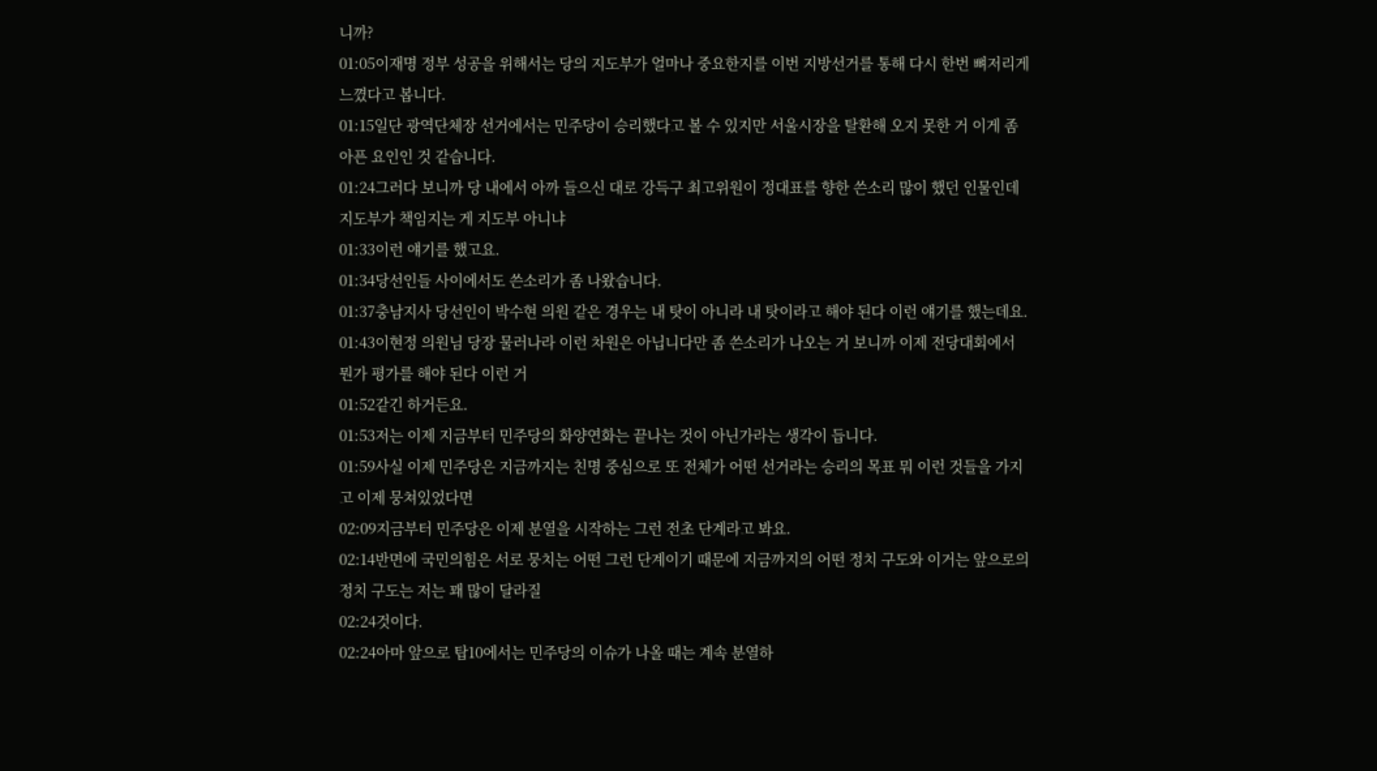니까?
01:05이재명 정부 성공을 위해서는 당의 지도부가 얼마나 중요한지를 이번 지방선거를 통해 다시 한번 뼈저리게 느꼈다고 봅니다.
01:15일단 광역단체장 선거에서는 민주당이 승리했다고 볼 수 있지만 서울시장을 탈환해 오지 못한 거 이게 좀 아픈 요인인 것 같습니다.
01:24그러다 보니까 당 내에서 아까 들으신 대로 강득구 최고위원이 정대표를 향한 쓴소리 많이 했던 인물인데 지도부가 책임지는 게 지도부 아니냐
01:33이런 얘기를 했고요.
01:34당선인들 사이에서도 쓴소리가 좀 나왔습니다.
01:37충남지사 당선인이 박수현 의원 같은 경우는 내 탓이 아니라 내 탓이라고 해야 된다 이런 얘기를 했는데요.
01:43이현정 의원님 당장 물러나라 이런 차원은 아닙니다만 좀 쓴소리가 나오는 거 보니까 이제 전당대회에서 뭔가 평가를 해야 된다 이런 거
01:52같긴 하거든요.
01:53저는 이제 지금부터 민주당의 화양연화는 끝나는 것이 아닌가라는 생각이 듭니다.
01:59사실 이제 민주당은 지금까지는 친명 중심으로 또 전체가 어떤 선거라는 승리의 목표 뭐 이런 것들을 가지고 이제 뭉쳐있었다면
02:09지금부터 민주당은 이제 분열을 시작하는 그런 전초 단계라고 봐요.
02:14반면에 국민의힘은 서로 뭉치는 어떤 그런 단계이기 때문에 지금까지의 어떤 정치 구도와 이거는 앞으로의 정치 구도는 저는 꽤 많이 달라질
02:24것이다.
02:24아마 앞으로 탑10에서는 민주당의 이슈가 나올 때는 계속 분열하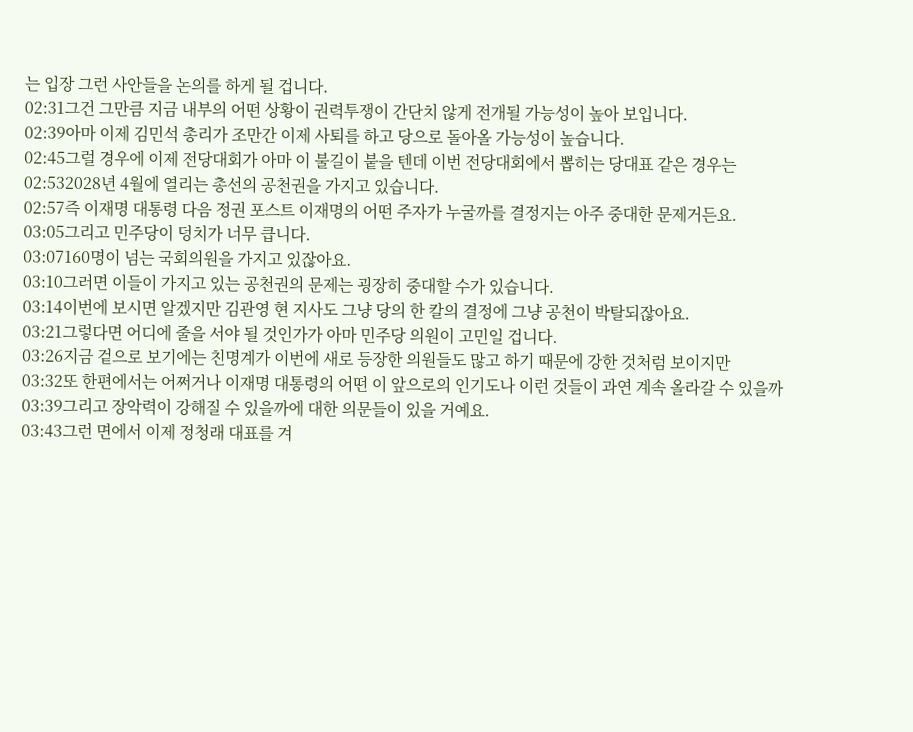는 입장 그런 사안들을 논의를 하게 될 겁니다.
02:31그건 그만큼 지금 내부의 어떤 상황이 권력투쟁이 간단치 않게 전개될 가능성이 높아 보입니다.
02:39아마 이제 김민석 총리가 조만간 이제 사퇴를 하고 당으로 돌아올 가능성이 높습니다.
02:45그럴 경우에 이제 전당대회가 아마 이 불길이 붙을 텐데 이번 전당대회에서 뽑히는 당대표 같은 경우는
02:532028년 4월에 열리는 총선의 공천권을 가지고 있습니다.
02:57즉 이재명 대통령 다음 정권 포스트 이재명의 어떤 주자가 누굴까를 결정지는 아주 중대한 문제거든요.
03:05그리고 민주당이 덩치가 너무 큽니다.
03:07160명이 넘는 국회의원을 가지고 있잖아요.
03:10그러면 이들이 가지고 있는 공천권의 문제는 굉장히 중대할 수가 있습니다.
03:14이번에 보시면 알겠지만 김관영 현 지사도 그냥 당의 한 칼의 결정에 그냥 공천이 박탈되잖아요.
03:21그렇다면 어디에 줄을 서야 될 것인가가 아마 민주당 의원이 고민일 겁니다.
03:26지금 겉으로 보기에는 친명계가 이번에 새로 등장한 의원들도 많고 하기 때문에 강한 것처럼 보이지만
03:32또 한편에서는 어쩌거나 이재명 대통령의 어떤 이 앞으로의 인기도나 이런 것들이 과연 계속 올라갈 수 있을까
03:39그리고 장악력이 강해질 수 있을까에 대한 의문들이 있을 거예요.
03:43그런 면에서 이제 정청래 대표를 겨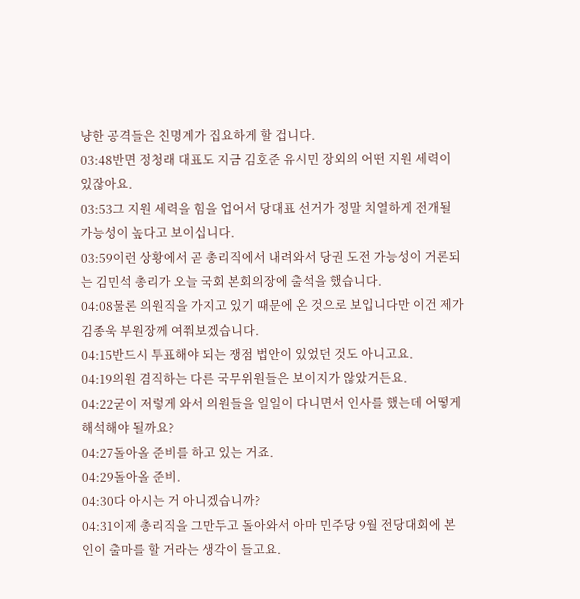냥한 공격들은 친명계가 집요하게 할 겁니다.
03:48반면 정청래 대표도 지금 김호준 유시민 장외의 어떤 지원 세력이 있잖아요.
03:53그 지원 세력을 힘을 업어서 당대표 선거가 정말 치열하게 전개될 가능성이 높다고 보이십니다.
03:59이런 상황에서 곧 총리직에서 내려와서 당권 도전 가능성이 거론되는 김민석 총리가 오늘 국회 본회의장에 출석을 했습니다.
04:08물론 의원직을 가지고 있기 때문에 온 것으로 보입니다만 이건 제가 김종욱 부원장께 여쭤보겠습니다.
04:15반드시 투표해야 되는 쟁점 법안이 있었던 것도 아니고요.
04:19의원 겸직하는 다른 국무위원들은 보이지가 않았거든요.
04:22굳이 저렇게 와서 의원들을 일일이 다니면서 인사를 했는데 어떻게 해석해야 될까요?
04:27돌아올 준비를 하고 있는 거죠.
04:29돌아올 준비.
04:30다 아시는 거 아니겠습니까?
04:31이제 총리직을 그만두고 돌아와서 아마 민주당 9월 전당대회에 본인이 출마를 할 거라는 생각이 들고요.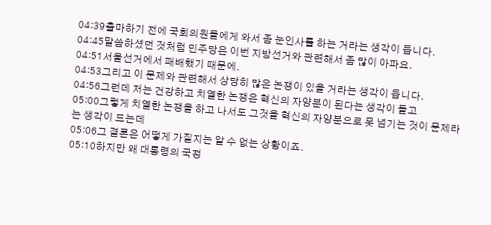04:39출마하기 전에 국회의원들에게 와서 좀 눈인사를 하는 거라는 생각이 듭니다.
04:45말씀하셨던 것처럼 민주당은 이번 지방선거와 관련해서 좀 많이 아파요.
04:51서울선거에서 패배했기 때문에.
04:53그리고 이 문제와 관련해서 상당히 많은 논쟁이 있을 거라는 생각이 듭니다.
04:56그런데 저는 건강하고 치열한 논쟁은 혁신의 자양분이 된다는 생각이 들고
05:00그렇게 치열한 논쟁을 하고 나서도 그것을 혁신의 자양분으로 못 넘기는 것이 문제라는 생각이 드는데
05:06그 결론은 어떻게 가질지는 알 수 없는 상황이죠.
05:10하지만 왜 대통령의 국정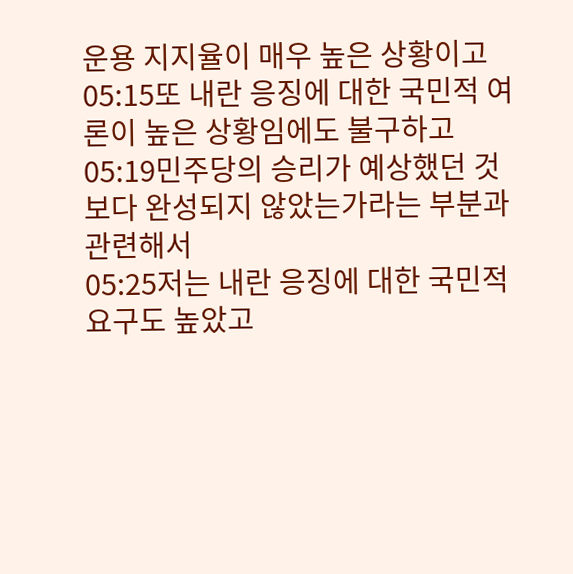운용 지지율이 매우 높은 상황이고
05:15또 내란 응징에 대한 국민적 여론이 높은 상황임에도 불구하고
05:19민주당의 승리가 예상했던 것보다 완성되지 않았는가라는 부분과 관련해서
05:25저는 내란 응징에 대한 국민적 요구도 높았고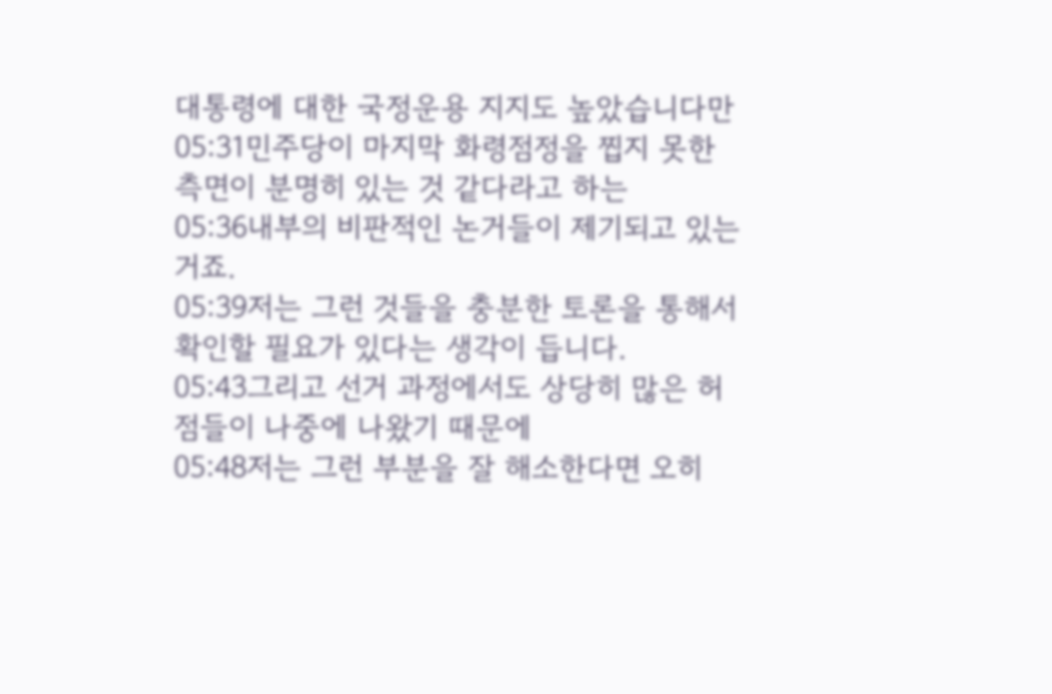대통령에 대한 국정운용 지지도 높았습니다만
05:31민주당이 마지막 화령점정을 찝지 못한 측면이 분명히 있는 것 같다라고 하는
05:36내부의 비판적인 논거들이 제기되고 있는 거죠.
05:39저는 그런 것들을 충분한 토론을 통해서 확인할 필요가 있다는 생각이 듭니다.
05:43그리고 선거 과정에서도 상당히 많은 허점들이 나중에 나왔기 때문에
05:48저는 그런 부분을 잘 해소한다면 오히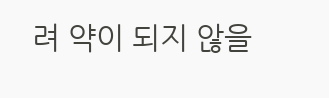려 약이 되지 않을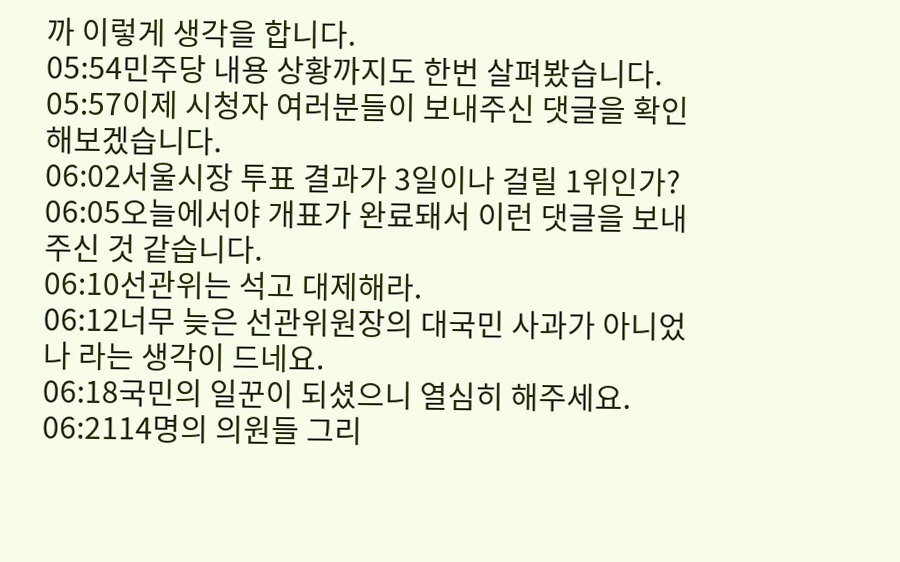까 이렇게 생각을 합니다.
05:54민주당 내용 상황까지도 한번 살펴봤습니다.
05:57이제 시청자 여러분들이 보내주신 댓글을 확인해보겠습니다.
06:02서울시장 투표 결과가 3일이나 걸릴 1위인가?
06:05오늘에서야 개표가 완료돼서 이런 댓글을 보내주신 것 같습니다.
06:10선관위는 석고 대제해라.
06:12너무 늦은 선관위원장의 대국민 사과가 아니었나 라는 생각이 드네요.
06:18국민의 일꾼이 되셨으니 열심히 해주세요.
06:2114명의 의원들 그리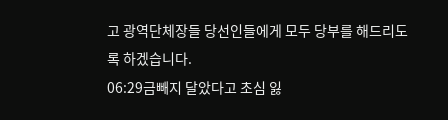고 광역단체장들 당선인들에게 모두 당부를 해드리도록 하겠습니다.
06:29금빼지 달았다고 초심 잃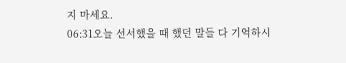지 마세요.
06:31오늘 선서했을 때 했던 말들 다 기억하시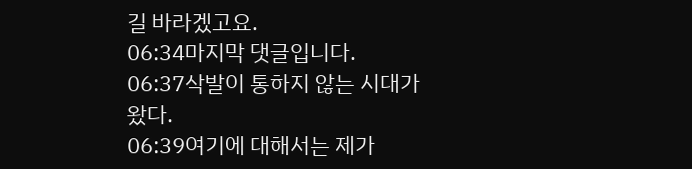길 바라겠고요.
06:34마지막 댓글입니다.
06:37삭발이 통하지 않는 시대가 왔다.
06:39여기에 대해서는 제가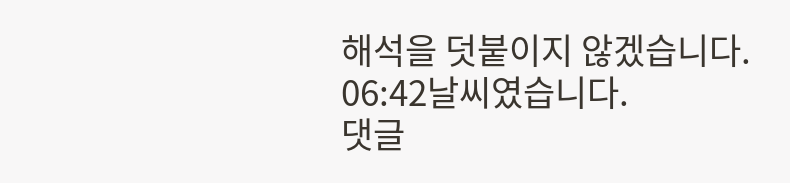해석을 덧붙이지 않겠습니다.
06:42날씨였습니다.
댓글